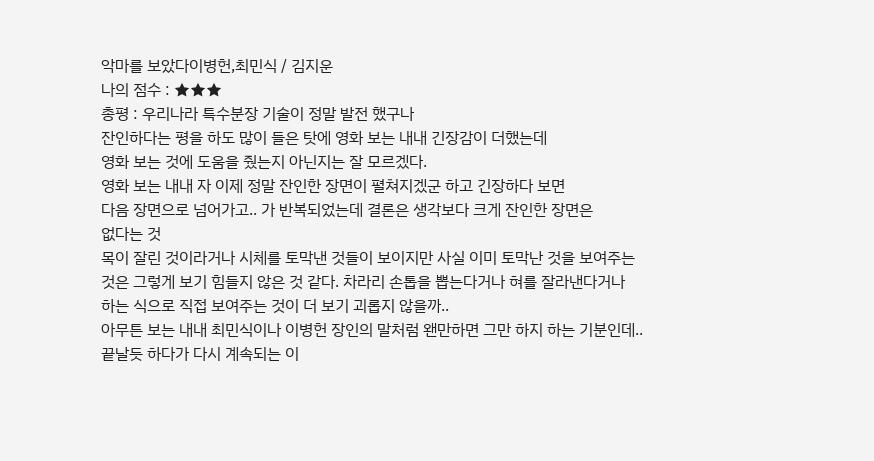악마를 보았다이병헌,최민식 / 김지운
나의 점수 : ★★★
총평 : 우리나라 특수분장 기술이 정말 발전 했구나
잔인하다는 평을 하도 많이 들은 탓에 영화 보는 내내 긴장감이 더했는데
영화 보는 것에 도움을 줬는지 아닌지는 잘 모르겠다.
영화 보는 내내 자 이제 정말 잔인한 장면이 펼쳐지겠군 하고 긴장하다 보면
다음 장면으로 넘어가고.. 가 반복되었는데 결론은 생각보다 크게 잔인한 장면은
없다는 것
목이 잘린 것이라거나 시체를 토막낸 것들이 보이지만 사실 이미 토막난 것을 보여주는
것은 그렇게 보기 힘들지 않은 것 같다. 차라리 손톱을 뽑는다거나 혀를 잘라낸다거나
하는 식으로 직접 보여주는 것이 더 보기 괴롭지 않을까..
아무튼 보는 내내 최민식이나 이병헌 장인의 말처럼 왠만하면 그만 하지 하는 기분인데..
끝날듯 하다가 다시 계속되는 이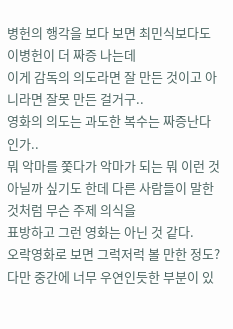병헌의 행각을 보다 보면 최민식보다도 이병헌이 더 짜증 나는데
이게 감독의 의도라면 잘 만든 것이고 아니라면 잘못 만든 걸거구..
영화의 의도는 과도한 복수는 짜증난다 인가..
뭐 악마를 쫓다가 악마가 되는 뭐 이런 것 아닐까 싶기도 한데 다른 사람들이 말한 것처럼 무슨 주제 의식을
표방하고 그런 영화는 아닌 것 같다.
오락영화로 보면 그럭저럭 볼 만한 정도?
다만 중간에 너무 우연인듯한 부분이 있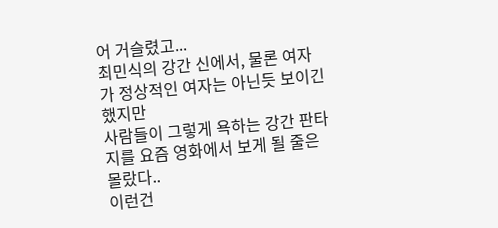어 거슬렸고...
최민식의 강간 신에서, 물론 여자가 정상적인 여자는 아닌듯 보이긴 했지만
사람들이 그렇게 욕하는 강간 판타지를 요즘 영화에서 보게 될 줄은 몰랐다..
이런건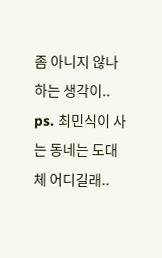좀 아니지 않나 하는 생각이..
ps. 최민식이 사는 동네는 도대체 어디길래..